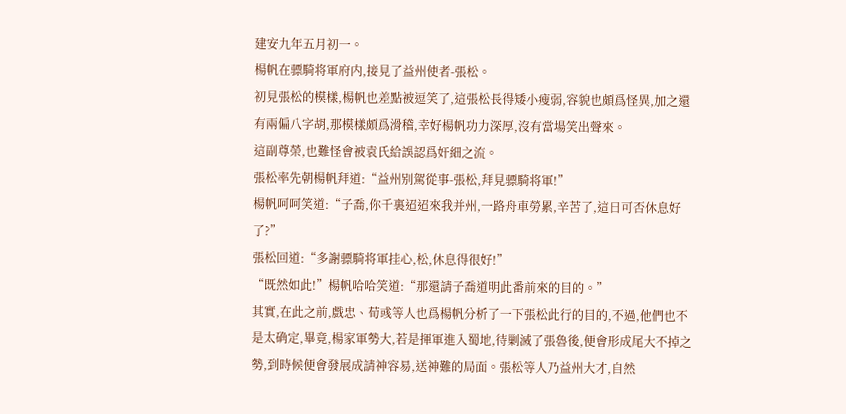建安九年五月初一。
楊帆在骠騎将軍府内,接見了益州使者-張松。
初見張松的模樣,楊帆也差點被逗笑了,這張松長得矮小瘦弱,容貌也頗爲怪異,加之還有兩偏八字胡,那模樣頗爲滑稽,幸好楊帆功力深厚,沒有當場笑出聲來。
這副尊榮,也難怪會被袁氏給誤認爲奸細之流。
張松率先朝楊帆拜道:“益州别駕從事-張松,拜見骠騎将軍!”
楊帆呵呵笑道:“子喬,你千裏迢迢來我并州,一路舟車勞累,辛苦了,這日可否休息好了?”
張松回道:“多謝骠騎将軍挂心,松,休息得很好!”
“既然如此!”楊帆哈哈笑道:“那還請子喬道明此番前來的目的。”
其實,在此之前,戲忠、荀彧等人也爲楊帆分析了一下張松此行的目的,不過,他們也不是太确定,畢竟,楊家軍勢大,若是揮軍進入蜀地,待剿滅了張魯後,便會形成尾大不掉之勢,到時候便會發展成請神容易,送神難的局面。張松等人乃益州大才,自然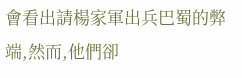會看出請楊家軍出兵巴蜀的弊端,然而,他們卻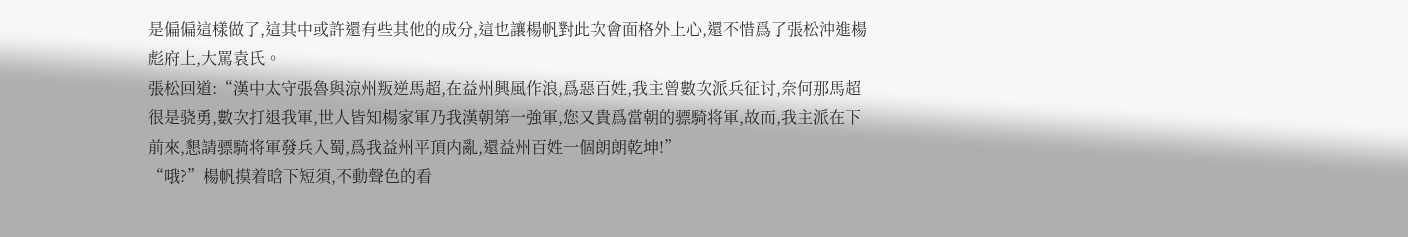是偏偏這樣做了,這其中或許還有些其他的成分,這也讓楊帆對此次會面格外上心,還不惜爲了張松沖進楊彪府上,大罵袁氏。
張松回道:“漢中太守張魯與涼州叛逆馬超,在益州興風作浪,爲惡百姓,我主曾數次派兵征讨,奈何那馬超很是骁勇,數次打退我軍,世人皆知楊家軍乃我漢朝第一強軍,您又貴爲當朝的骠騎将軍,故而,我主派在下前來,懇請骠騎将軍發兵入蜀,爲我益州平頂内亂,還益州百姓一個朗朗乾坤!”
“哦?”楊帆摸着晗下短須,不動聲色的看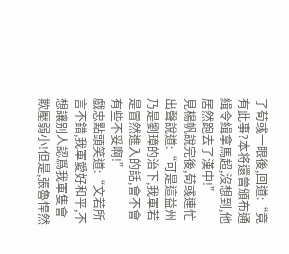了荀彧一眼後,回道:“竟有此事?本将還曾頒布通緝令緝拿馬超,沒想到,他居然跑去了漢中!”
見楊帆說完後,荀彧連忙出聲說道:“可是這益州乃是劉璋的治下,我軍若是冒然進入的話,會不會有些不妥啊!”
戲忠點頭笑道:“文若所言不錯,我軍愛好和平,不想讓别人認爲我軍隻會欺壓弱小!但是,張魯悍然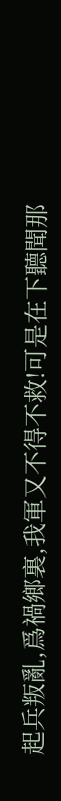起兵叛亂,爲禍鄉裏,我軍又不得不救!可是在下聽聞那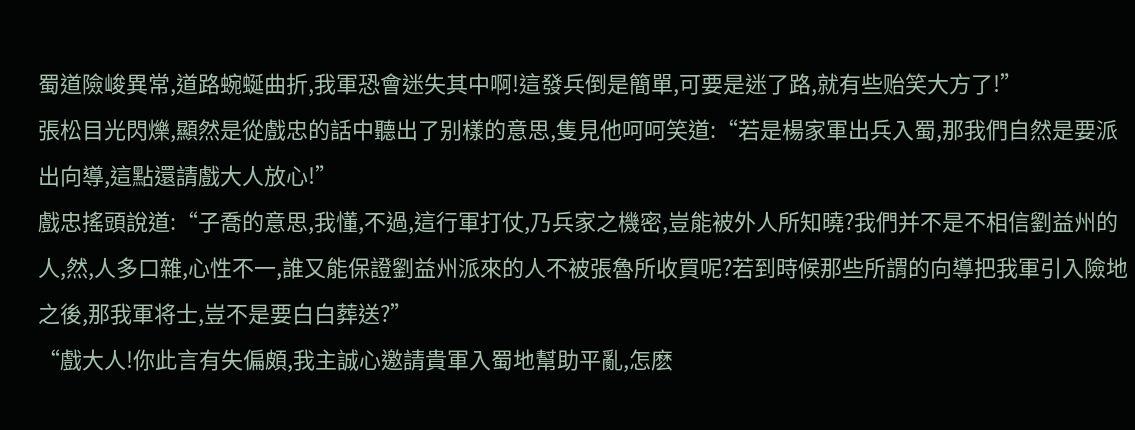蜀道險峻異常,道路蜿蜒曲折,我軍恐會迷失其中啊!這發兵倒是簡單,可要是迷了路,就有些贻笑大方了!”
張松目光閃爍,顯然是從戲忠的話中聽出了别樣的意思,隻見他呵呵笑道:“若是楊家軍出兵入蜀,那我們自然是要派出向導,這點還請戲大人放心!”
戲忠搖頭說道:“子喬的意思,我懂,不過,這行軍打仗,乃兵家之機密,豈能被外人所知曉?我們并不是不相信劉益州的人,然,人多口雜,心性不一,誰又能保證劉益州派來的人不被張魯所收買呢?若到時候那些所謂的向導把我軍引入險地之後,那我軍将士,豈不是要白白葬送?”
“戲大人!你此言有失偏頗,我主誠心邀請貴軍入蜀地幫助平亂,怎麽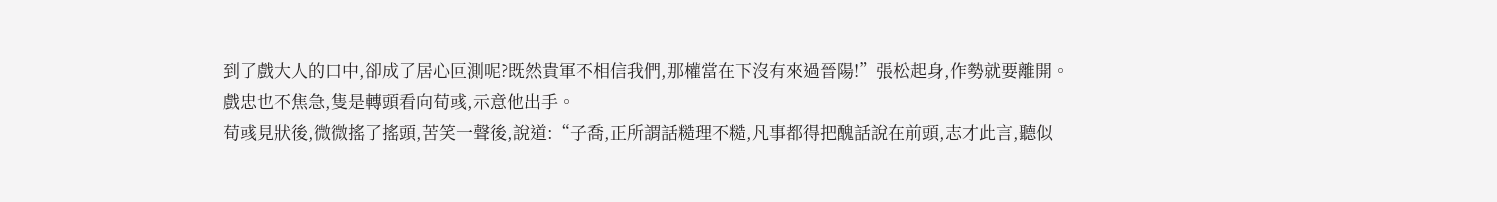到了戲大人的口中,卻成了居心叵測呢?既然貴軍不相信我們,那權當在下沒有來過晉陽!”張松起身,作勢就要離開。
戲忠也不焦急,隻是轉頭看向荀彧,示意他出手。
荀彧見狀後,微微搖了搖頭,苦笑一聲後,說道:“子喬,正所謂話糙理不糙,凡事都得把醜話說在前頭,志才此言,聽似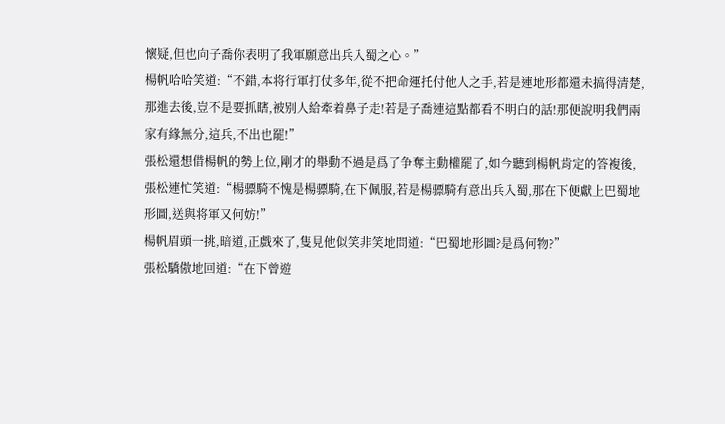懷疑,但也向子喬你表明了我軍願意出兵入蜀之心。”
楊帆哈哈笑道:“不錯,本将行軍打仗多年,從不把命運托付他人之手,若是連地形都還未搞得清楚,那進去後,豈不是要抓瞎,被别人給牽着鼻子走!若是子喬連這點都看不明白的話!那便說明我們兩家有緣無分,這兵,不出也罷!”
張松還想借楊帆的勢上位,剛才的舉動不過是爲了争奪主動權罷了,如今聽到楊帆肯定的答複後,張松連忙笑道:“楊骠騎不愧是楊骠騎,在下佩服,若是楊骠騎有意出兵入蜀,那在下便獻上巴蜀地形圖,送與将軍又何妨!”
楊帆眉頭一挑,暗道,正戲來了,隻見他似笑非笑地問道:“巴蜀地形圖?是爲何物?”
張松驕傲地回道:“在下曾遊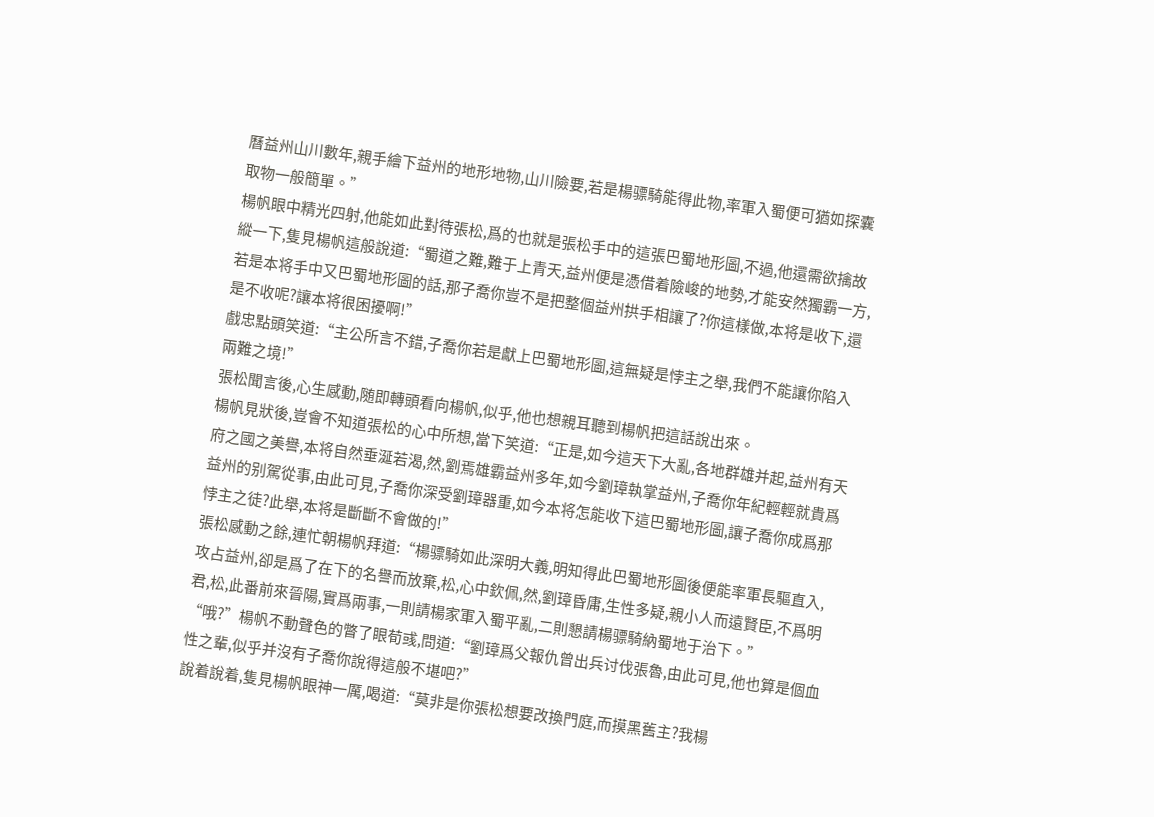曆益州山川數年,親手繪下益州的地形地物,山川險要,若是楊骠騎能得此物,率軍入蜀便可猶如探囊取物一般簡單。”
楊帆眼中精光四射,他能如此對待張松,爲的也就是張松手中的這張巴蜀地形圖,不過,他還需欲擒故縱一下,隻見楊帆這般說道:“蜀道之難,難于上青天,益州便是憑借着險峻的地勢,才能安然獨霸一方,若是本将手中又巴蜀地形圖的話,那子喬你豈不是把整個益州拱手相讓了?你這樣做,本将是收下,還是不收呢?讓本将很困擾啊!”
戲忠點頭笑道:“主公所言不錯,子喬你若是獻上巴蜀地形圖,這無疑是悖主之舉,我們不能讓你陷入兩難之境!”
張松聞言後,心生感動,随即轉頭看向楊帆,似乎,他也想親耳聽到楊帆把這話說出來。
楊帆見狀後,豈會不知道張松的心中所想,當下笑道:“正是,如今這天下大亂,各地群雄并起,益州有天府之國之美譽,本将自然垂涎若渴,然,劉焉雄霸益州多年,如今劉璋執掌益州,子喬你年紀輕輕就貴爲益州的别駕從事,由此可見,子喬你深受劉璋器重,如今本将怎能收下這巴蜀地形圖,讓子喬你成爲那悖主之徒?此舉,本将是斷斷不會做的!”
張松感動之餘,連忙朝楊帆拜道:“楊骠騎如此深明大義,明知得此巴蜀地形圖後便能率軍長驅直入,攻占益州,卻是爲了在下的名譽而放棄,松,心中欽佩,然,劉璋昏庸,生性多疑,親小人而遠賢臣,不爲明君,松,此番前來晉陽,實爲兩事,一則請楊家軍入蜀平亂,二則懇請楊骠騎納蜀地于治下。”
“哦?”楊帆不動聲色的瞥了眼荀彧,問道:“劉璋爲父報仇曾出兵讨伐張魯,由此可見,他也算是個血性之輩,似乎并沒有子喬你說得這般不堪吧?”
說着說着,隻見楊帆眼神一厲,喝道:“莫非是你張松想要改換門庭,而摸黑舊主?我楊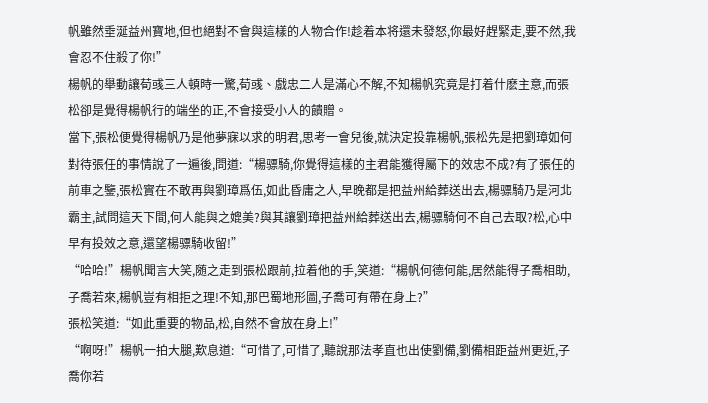帆雖然垂涎益州寶地,但也絕對不會與這樣的人物合作!趁着本将還未發怒,你最好趕緊走,要不然,我會忍不住殺了你!”
楊帆的舉動讓荀彧三人頓時一驚,荀彧、戲忠二人是滿心不解,不知楊帆究竟是打着什麽主意,而張松卻是覺得楊帆行的端坐的正,不會接受小人的饋贈。
當下,張松便覺得楊帆乃是他夢寐以求的明君,思考一會兒後,就決定投靠楊帆,張松先是把劉璋如何對待張任的事情說了一遍後,問道:“楊骠騎,你覺得這樣的主君能獲得屬下的效忠不成?有了張任的前車之鑒,張松實在不敢再與劉璋爲伍,如此昏庸之人,早晚都是把益州給葬送出去,楊骠騎乃是河北霸主,試問這天下間,何人能與之媲美?與其讓劉璋把益州給葬送出去,楊骠騎何不自己去取?松,心中早有投效之意,還望楊骠騎收留!”
“哈哈!”楊帆聞言大笑,随之走到張松跟前,拉着他的手,笑道:“楊帆何德何能,居然能得子喬相助,子喬若來,楊帆豈有相拒之理!不知,那巴蜀地形圖,子喬可有帶在身上?”
張松笑道:“如此重要的物品,松,自然不會放在身上!”
“啊呀!”楊帆一拍大腿,歎息道:“可惜了,可惜了,聽說那法孝直也出使劉備,劉備相距益州更近,子喬你若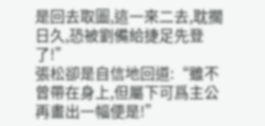是回去取圖,這一來二去,耽擱日久,恐被劉備給捷足先登了!”
張松卻是自信地回道:“雖不曾帶在身上,但屬下可爲主公再畫出一幅便是!”